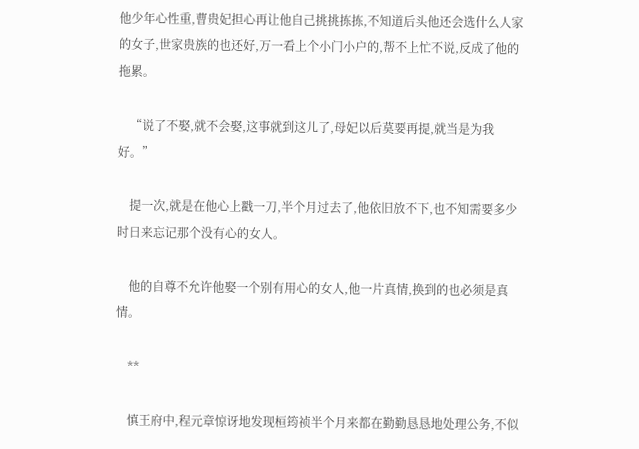他少年心性重,曹贵妃担心再让他自己挑挑拣拣,不知道后头他还会选什么人家的女子,世家贵族的也还好,万一看上个小门小户的,帮不上忙不说,反成了他的拖累。

    “说了不娶,就不会娶,这事就到这儿了,母妃以后莫要再提,就当是为我好。”

    提一次,就是在他心上戳一刀,半个月过去了,他依旧放不下,也不知需要多少时日来忘记那个没有心的女人。

    他的自尊不允许他娶一个别有用心的女人,他一片真情,换到的也必须是真情。

    **

    慎王府中,程元章惊讶地发现桓筠祯半个月来都在勤勤恳恳地处理公务,不似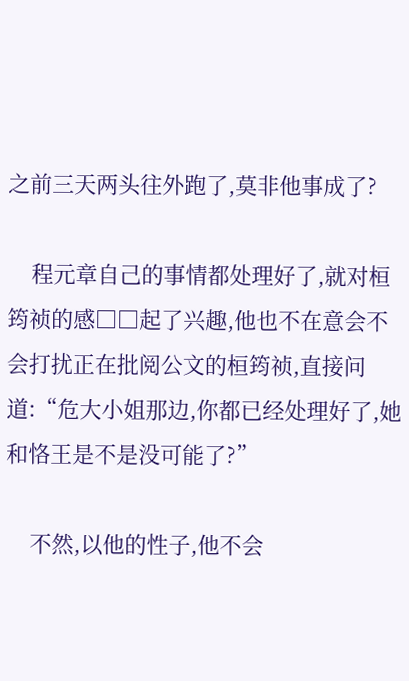之前三天两头往外跑了,莫非他事成了?

    程元章自己的事情都处理好了,就对桓筠祯的感□□起了兴趣,他也不在意会不会打扰正在批阅公文的桓筠祯,直接问道:“危大小姐那边,你都已经处理好了,她和恪王是不是没可能了?”

    不然,以他的性子,他不会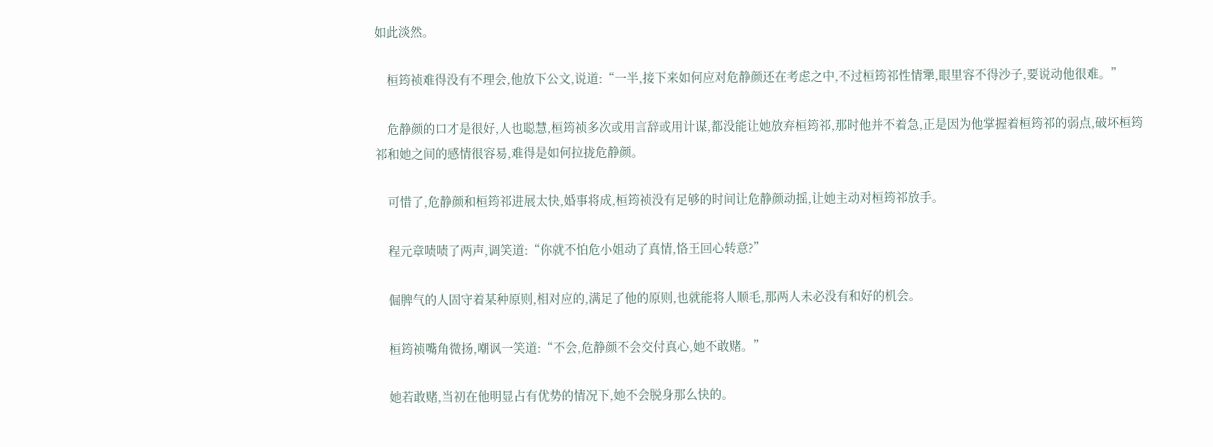如此淡然。

    桓筠祯难得没有不理会,他放下公文,说道:“一半,接下来如何应对危静颜还在考虑之中,不过桓筠祁性情犟,眼里容不得沙子,要说动他很难。”

    危静颜的口才是很好,人也聪慧,桓筠祯多次或用言辞或用计谋,都没能让她放弃桓筠祁,那时他并不着急,正是因为他掌握着桓筠祁的弱点,破坏桓筠祁和她之间的感情很容易,难得是如何拉拢危静颜。

    可惜了,危静颜和桓筠祁进展太快,婚事将成,桓筠祯没有足够的时间让危静颜动摇,让她主动对桓筠祁放手。

    程元章啧啧了两声,调笑道:“你就不怕危小姐动了真情,恪王回心转意?”

    倔脾气的人固守着某种原则,相对应的,满足了他的原则,也就能将人顺毛,那两人未必没有和好的机会。

    桓筠祯嘴角微扬,嘲讽一笑道:“不会,危静颜不会交付真心,她不敢赌。”

    她若敢赌,当初在他明显占有优势的情况下,她不会脱身那么快的。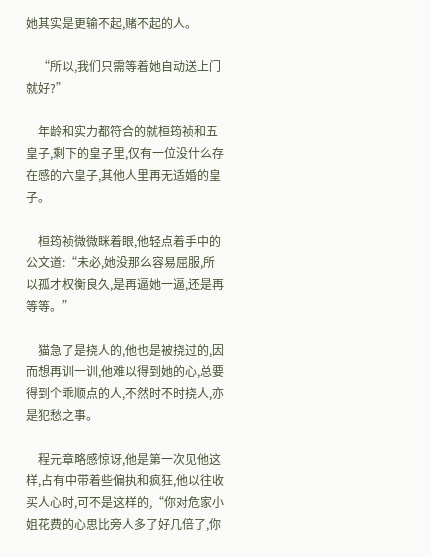她其实是更输不起,赌不起的人。

    “所以,我们只需等着她自动送上门就好?”

    年龄和实力都符合的就桓筠祯和五皇子,剩下的皇子里,仅有一位没什么存在感的六皇子,其他人里再无适婚的皇子。

    桓筠祯微微眯着眼,他轻点着手中的公文道:“未必,她没那么容易屈服,所以孤才权衡良久,是再逼她一逼,还是再等等。”

    猫急了是挠人的,他也是被挠过的,因而想再训一训,他难以得到她的心,总要得到个乖顺点的人,不然时不时挠人,亦是犯愁之事。

    程元章略感惊讶,他是第一次见他这样,占有中带着些偏执和疯狂,他以往收买人心时,可不是这样的,“你对危家小姐花费的心思比旁人多了好几倍了,你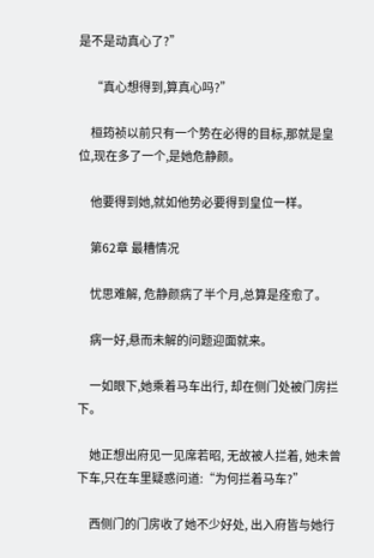是不是动真心了?”

    “真心想得到,算真心吗?”

    桓筠祯以前只有一个势在必得的目标,那就是皇位,现在多了一个,是她危静颜。

    他要得到她,就如他势必要得到皇位一样。

    第62章 最糟情况

    忧思难解, 危静颜病了半个月,总算是痊愈了。

    病一好,悬而未解的问题迎面就来。

    一如眼下,她乘着马车出行, 却在侧门处被门房拦下。

    她正想出府见一见席若昭, 无故被人拦着, 她未曾下车,只在车里疑惑问道:“为何拦着马车?”

    西侧门的门房收了她不少好处, 出入府皆与她行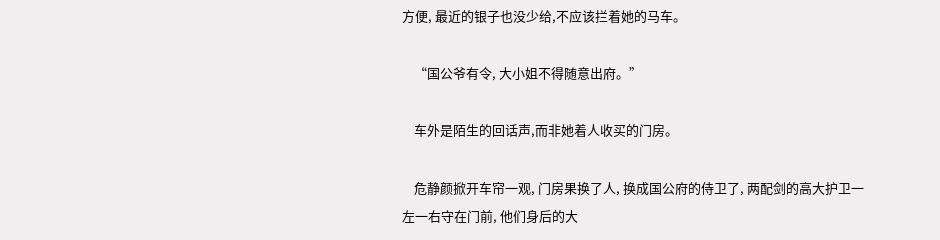方便, 最近的银子也没少给,不应该拦着她的马车。

    “国公爷有令, 大小姐不得随意出府。”

    车外是陌生的回话声,而非她着人收买的门房。

    危静颜掀开车帘一观, 门房果换了人, 换成国公府的侍卫了, 两配剑的高大护卫一左一右守在门前, 他们身后的大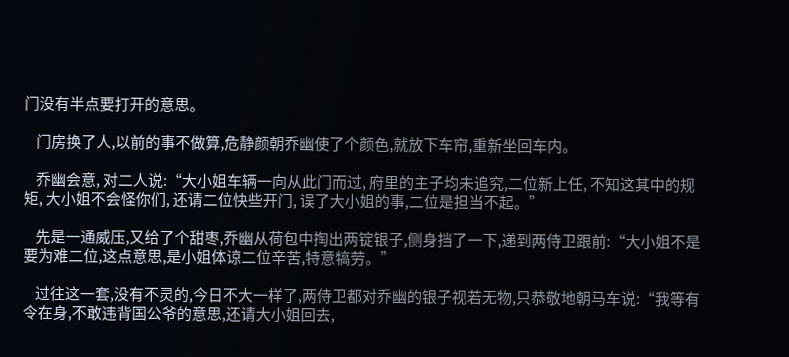门没有半点要打开的意思。

    门房换了人,以前的事不做算,危静颜朝乔幽使了个颜色,就放下车帘,重新坐回车内。

    乔幽会意, 对二人说:“大小姐车辆一向从此门而过, 府里的主子均未追究,二位新上任, 不知这其中的规矩, 大小姐不会怪你们, 还请二位快些开门, 误了大小姐的事,二位是担当不起。”

    先是一通威压,又给了个甜枣,乔幽从荷包中掏出两锭银子,侧身挡了一下,递到两侍卫跟前:“大小姐不是要为难二位,这点意思,是小姐体谅二位辛苦,特意犒劳。”

    过往这一套,没有不灵的,今日不大一样了,两侍卫都对乔幽的银子视若无物,只恭敬地朝马车说:“我等有令在身,不敢违背国公爷的意思,还请大小姐回去,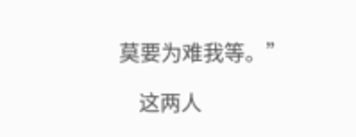莫要为难我等。”

    这两人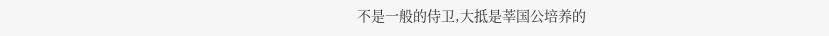不是一般的侍卫,大抵是莘国公培养的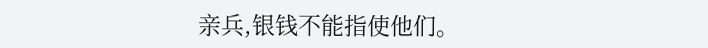亲兵,银钱不能指使他们。